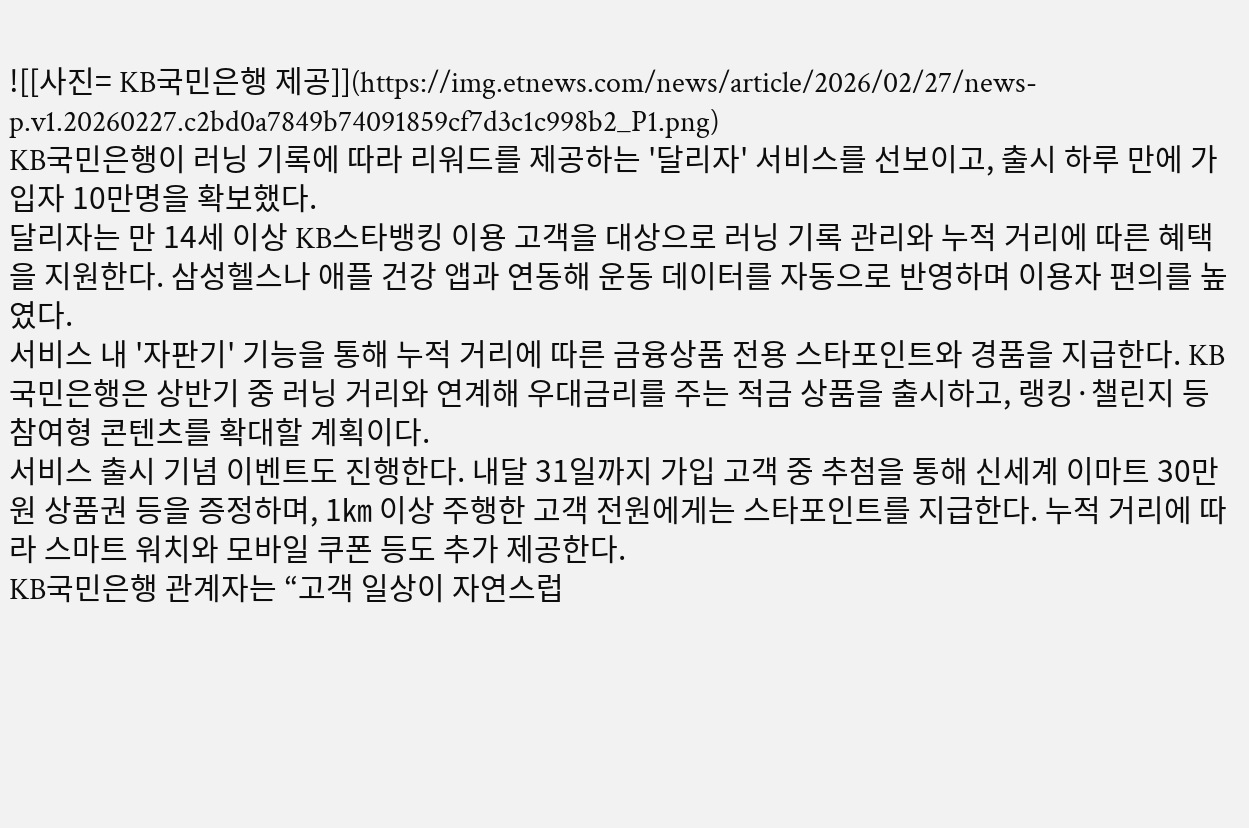![[사진= KB국민은행 제공]](https://img.etnews.com/news/article/2026/02/27/news-p.v1.20260227.c2bd0a7849b74091859cf7d3c1c998b2_P1.png)
KB국민은행이 러닝 기록에 따라 리워드를 제공하는 '달리자' 서비스를 선보이고, 출시 하루 만에 가입자 10만명을 확보했다.
달리자는 만 14세 이상 KB스타뱅킹 이용 고객을 대상으로 러닝 기록 관리와 누적 거리에 따른 혜택을 지원한다. 삼성헬스나 애플 건강 앱과 연동해 운동 데이터를 자동으로 반영하며 이용자 편의를 높였다.
서비스 내 '자판기' 기능을 통해 누적 거리에 따른 금융상품 전용 스타포인트와 경품을 지급한다. KB국민은행은 상반기 중 러닝 거리와 연계해 우대금리를 주는 적금 상품을 출시하고, 랭킹·챌린지 등 참여형 콘텐츠를 확대할 계획이다.
서비스 출시 기념 이벤트도 진행한다. 내달 31일까지 가입 고객 중 추첨을 통해 신세계 이마트 30만원 상품권 등을 증정하며, 1㎞ 이상 주행한 고객 전원에게는 스타포인트를 지급한다. 누적 거리에 따라 스마트 워치와 모바일 쿠폰 등도 추가 제공한다.
KB국민은행 관계자는 “고객 일상이 자연스럽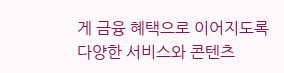게 금융 혜택으로 이어지도록 다양한 서비스와 콘텐츠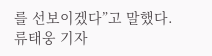를 선보이겠다”고 말했다.
류태웅 기자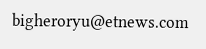bigheroryu@etnews.com